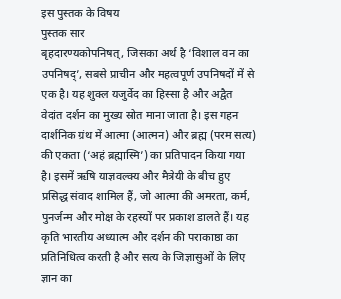इस पुस्तक के विषय
पुस्तक सार
बृहदारण्यकोपनिषत्, जिसका अर्थ है ‘विशाल वन का उपनिषद्’, सबसे प्राचीन और महत्वपूर्ण उपनिषदों में से एक है। यह शुक्ल यजुर्वेद का हिस्सा है और अद्वैत वेदांत दर्शन का मुख्य स्रोत माना जाता है। इस गहन दार्शनिक ग्रंथ में आत्मा (आत्मन) और ब्रह्म (परम सत्य) की एकता (‘अहं ब्रह्मास्मि’) का प्रतिपादन किया गया है। इसमें ऋषि याज्ञवल्क्य और मैत्रेयी के बीच हुए प्रसिद्ध संवाद शामिल हैं, जो आत्मा की अमरता, कर्म, पुनर्जन्म और मोक्ष के रहस्यों पर प्रकाश डालते हैं। यह कृति भारतीय अध्यात्म और दर्शन की पराकाष्ठा का प्रतिनिधित्व करती है और सत्य के जिज्ञासुओं के लिए ज्ञान का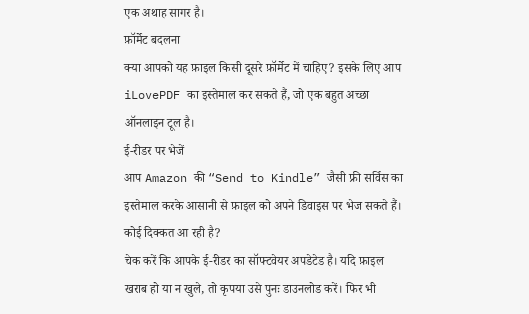एक अथाह सागर है।
फ़ॉर्मेट बदलना
क्या आपको यह फ़ाइल किसी दूसरे फ़ॉर्मेट में चाहिए? इसके लिए आप iLovePDF का इस्तेमाल कर सकते हैं, जो एक बहुत अच्छा ऑनलाइन टूल है।
ई-रीडर पर भेजें
आप Amazon की “Send to Kindle” जैसी फ्री सर्विस का इस्तेमाल करके आसानी से फ़ाइल को अपने डिवाइस पर भेज सकते हैं।
कोई दिक्कत आ रही है?
चेक करें कि आपके ई-रीडर का सॉफ्टवेयर अपडेटेड है। यदि फ़ाइल खराब हो या न खुले, तो कृपया उसे पुनः डाउनलोड करें। फिर भी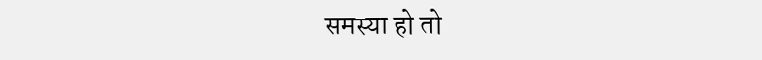समस्या हो तो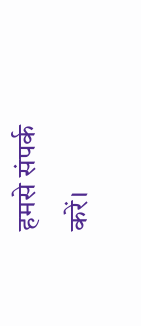हमसे संपर्क करें।